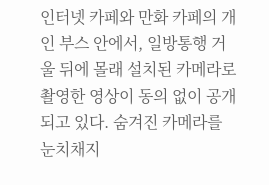인터넷 카페와 만화 카페의 개인 부스 안에서, 일방통행 거울 뒤에 몰래 설치된 카메라로 촬영한 영상이 동의 없이 공개되고 있다. 숨겨진 카메라를 눈치채지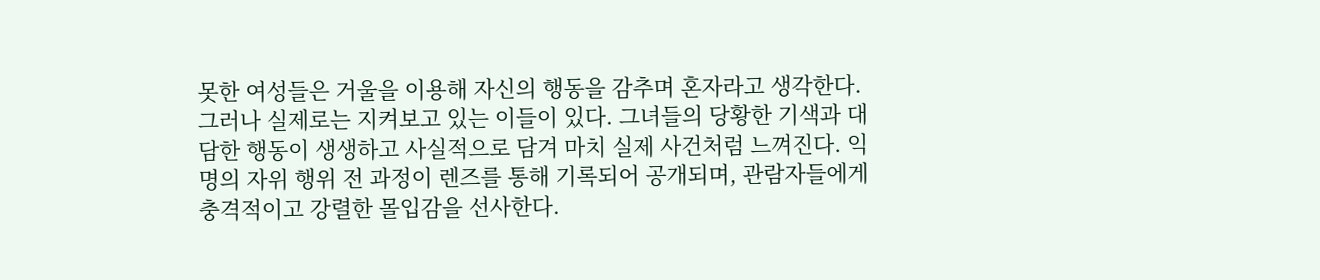못한 여성들은 거울을 이용해 자신의 행동을 감추며 혼자라고 생각한다. 그러나 실제로는 지켜보고 있는 이들이 있다. 그녀들의 당황한 기색과 대담한 행동이 생생하고 사실적으로 담겨 마치 실제 사건처럼 느껴진다. 익명의 자위 행위 전 과정이 렌즈를 통해 기록되어 공개되며, 관람자들에게 충격적이고 강렬한 몰입감을 선사한다.